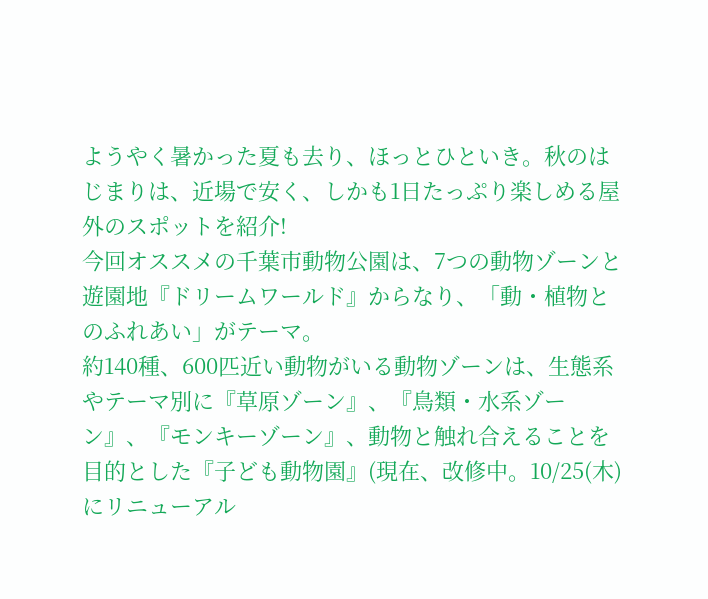ようやく暑かった夏も去り、ほっとひといき。秋のはじまりは、近場で安く、しかも1日たっぷり楽しめる屋外のスポットを紹介!
今回オススメの千葉市動物公園は、7つの動物ゾーンと遊園地『ドリームワールド』からなり、「動・植物とのふれあい」がテーマ。
約140種、600匹近い動物がいる動物ゾーンは、生態系やテーマ別に『草原ゾーン』、『鳥類・水系ゾーン』、『モンキーゾーン』、動物と触れ合えることを目的とした『子ども動物園』(現在、改修中。10/25(木)にリニューアル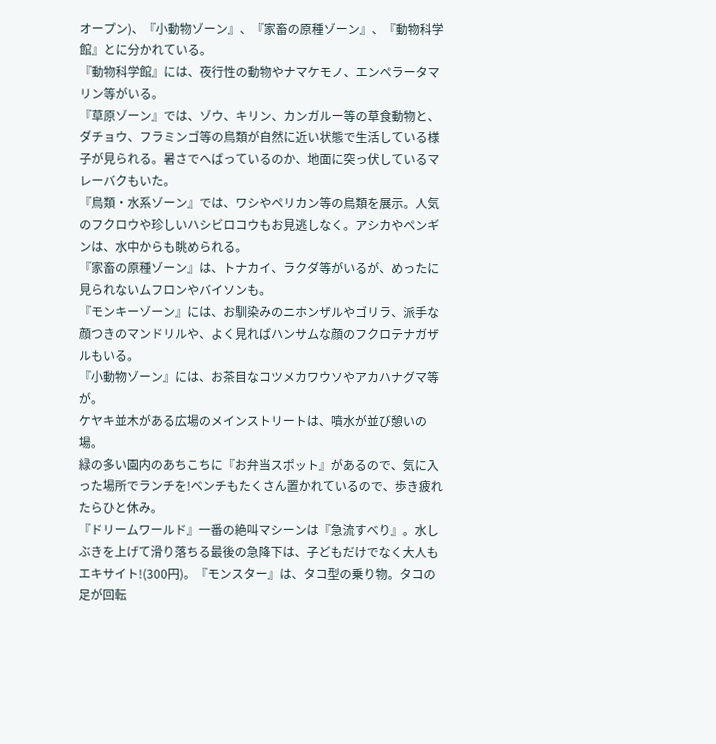オープン)、『小動物ゾーン』、『家畜の原種ゾーン』、『動物科学館』とに分かれている。
『動物科学館』には、夜行性の動物やナマケモノ、エンペラータマリン等がいる。
『草原ゾーン』では、ゾウ、キリン、カンガルー等の草食動物と、ダチョウ、フラミンゴ等の鳥類が自然に近い状態で生活している様子が見られる。暑さでへばっているのか、地面に突っ伏しているマレーバクもいた。
『鳥類・水系ゾーン』では、ワシやペリカン等の鳥類を展示。人気のフクロウや珍しいハシビロコウもお見逃しなく。アシカやペンギンは、水中からも眺められる。
『家畜の原種ゾーン』は、トナカイ、ラクダ等がいるが、めったに見られないムフロンやバイソンも。
『モンキーゾーン』には、お馴染みのニホンザルやゴリラ、派手な顔つきのマンドリルや、よく見ればハンサムな顔のフクロテナガザルもいる。
『小動物ゾーン』には、お茶目なコツメカワウソやアカハナグマ等が。
ケヤキ並木がある広場のメインストリートは、噴水が並び憩いの場。
緑の多い園内のあちこちに『お弁当スポット』があるので、気に入った場所でランチを!ベンチもたくさん置かれているので、歩き疲れたらひと休み。
『ドリームワールド』一番の絶叫マシーンは『急流すべり』。水しぶきを上げて滑り落ちる最後の急降下は、子どもだけでなく大人もエキサイト!(300円)。『モンスター』は、タコ型の乗り物。タコの足が回転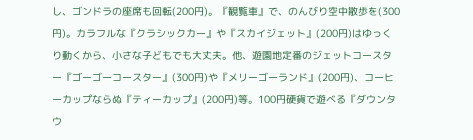し、ゴンドラの座席も回転(200円)。『観覧車』で、のんびり空中散歩を(300円)。カラフルな『クラシックカー』や『スカイジェット』(200円)はゆっくり動くから、小さな子どもでも大丈夫。他、遊園地定番のジェットコースター『ゴーゴーコースター』(300円)や『メリーゴーランド』(200円)、コーヒーカップならぬ『ティーカップ』(200円)等。100円硬貨で遊べる『ダウンタウ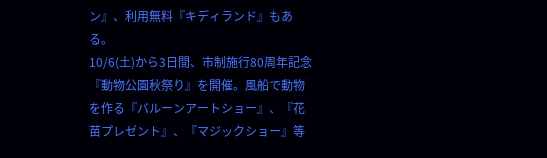ン』、利用無料『キディランド』もある。
10/6(土)から3日間、市制施行80周年記念『動物公園秋祭り』を開催。風船で動物を作る『バルーンアートショー』、『花苗プレゼント』、『マジックショー』等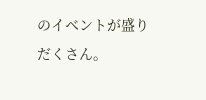のイベントが盛りだくさん。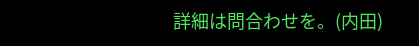詳細は問合わせを。(内田)